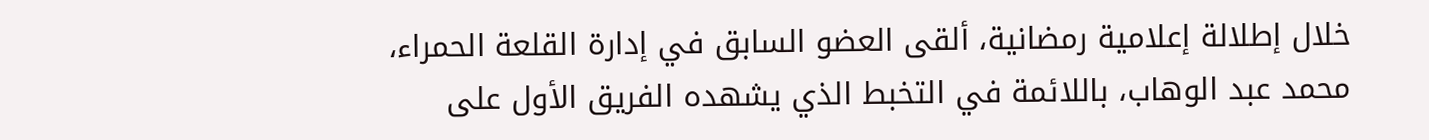خلال إطلالة إعلامية رمضانية، ألقى العضو السابق في إدارة القلعة الحمراء، محمد عبد الوهاب، باللائمة في التخبط الذي يشهده الفريق الأول على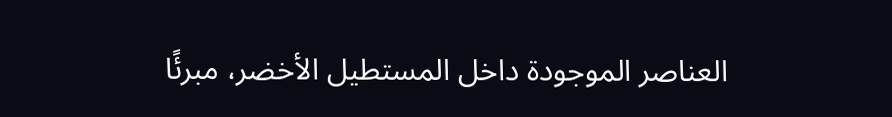العناصر الموجودة داخل المستطيل الأخضر، مبرئًا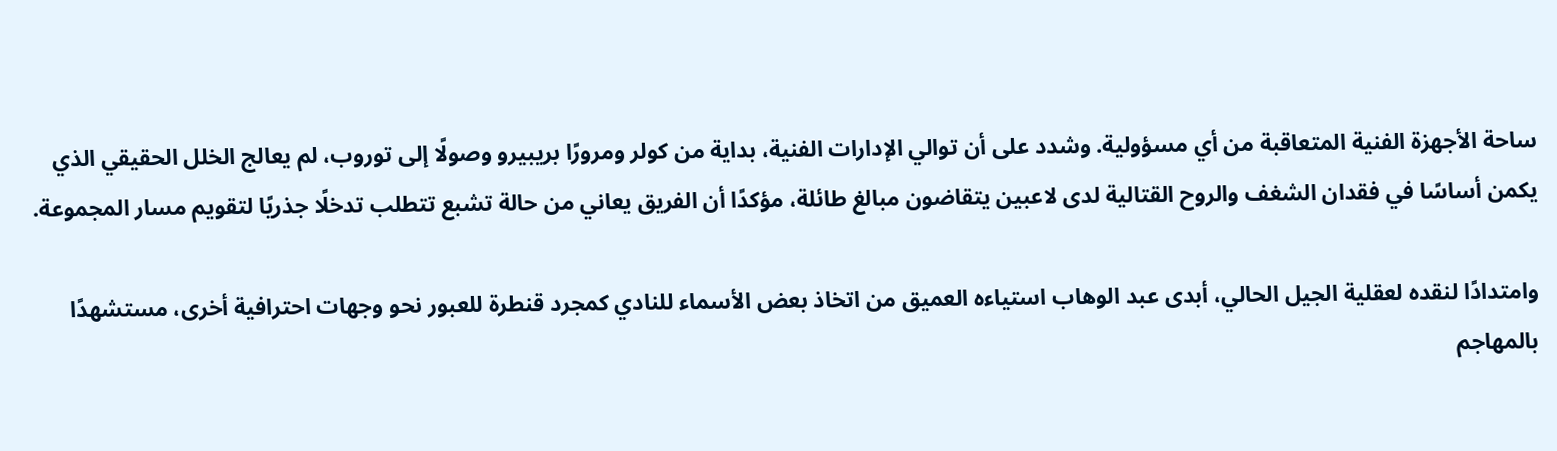ساحة الأجهزة الفنية المتعاقبة من أي مسؤولية. وشدد على أن توالي الإدارات الفنية، بداية من كولر ومرورًا بريبيرو وصولًا إلى توروب، لم يعالج الخلل الحقيقي الذي يكمن أساسًا في فقدان الشغف والروح القتالية لدى لاعبين يتقاضون مبالغ طائلة، مؤكدًا أن الفريق يعاني من حالة تشبع تتطلب تدخلًا جذريًا لتقويم مسار المجموعة.

وامتدادًا لنقده لعقلية الجيل الحالي، أبدى عبد الوهاب استياءه العميق من اتخاذ بعض الأسماء للنادي كمجرد قنطرة للعبور نحو وجهات احترافية أخرى، مستشهدًا بالمهاجم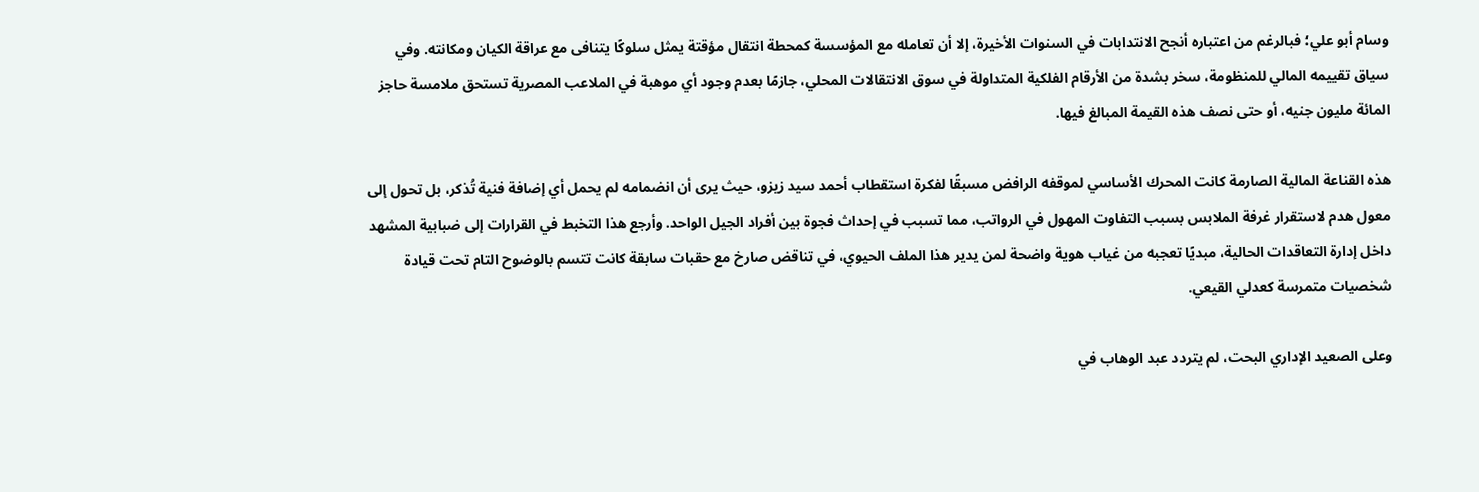وسام أبو علي؛ فبالرغم من اعتباره أنجح الانتدابات في السنوات الأخيرة، إلا أن تعامله مع المؤسسة كمحطة انتقال مؤقتة يمثل سلوكًا يتنافى مع عراقة الكيان ومكانته. وفي سياق تقييمه المالي للمنظومة، سخر بشدة من الأرقام الفلكية المتداولة في سوق الانتقالات المحلي، جازمًا بعدم وجود أي موهبة في الملاعب المصرية تستحق ملامسة حاجز المائة مليون جنيه، أو حتى نصف هذه القيمة المبالغ فيها.

هذه القناعة المالية الصارمة كانت المحرك الأساسي لموقفه الرافض مسبقًا لفكرة استقطاب أحمد سيد زيزو، حيث يرى أن انضمامه لم يحمل أي إضافة فنية تُذكر، بل تحول إلى معول هدم لاستقرار غرفة الملابس بسبب التفاوت المهول في الرواتب، مما تسبب في إحداث فجوة بين أفراد الجيل الواحد. وأرجع هذا التخبط في القرارات إلى ضبابية المشهد داخل إدارة التعاقدات الحالية، مبديًا تعجبه من غياب هوية واضحة لمن يدير هذا الملف الحيوي، في تناقض صارخ مع حقبات سابقة كانت تتسم بالوضوح التام تحت قيادة شخصيات متمرسة كعدلي القيعي.

وعلى الصعيد الإداري البحت، لم يتردد عبد الوهاب في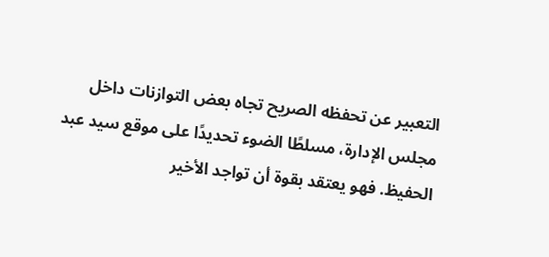التعبير عن تحفظه الصريح تجاه بعض التوازنات داخل مجلس الإدارة، مسلطًا الضوء تحديدًا على موقع سيد عبد الحفيظ. فهو يعتقد بقوة أن تواجد الأخير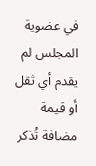في عضوية المجلس لم يقدم أي ثقل أو قيمة مضافة تُذكر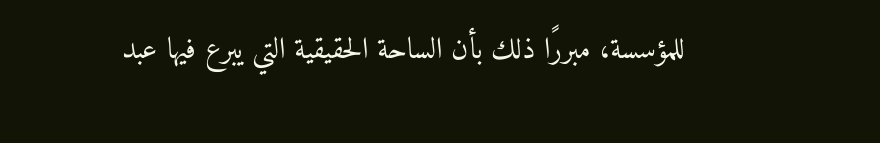للمؤسسة، مبررًا ذلك بأن الساحة الحقيقية التي يبرع فيها عبد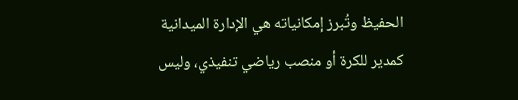الحفيظ وتُبرز إمكانياته هي الإدارة الميدانية كمدير للكرة أو منصب رياضي تنفيذي، وليس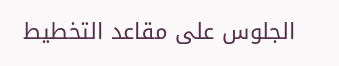الجلوس على مقاعد التخطيط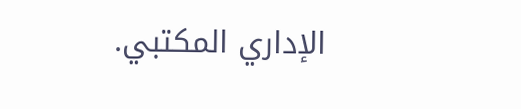الإداري المكتبي.